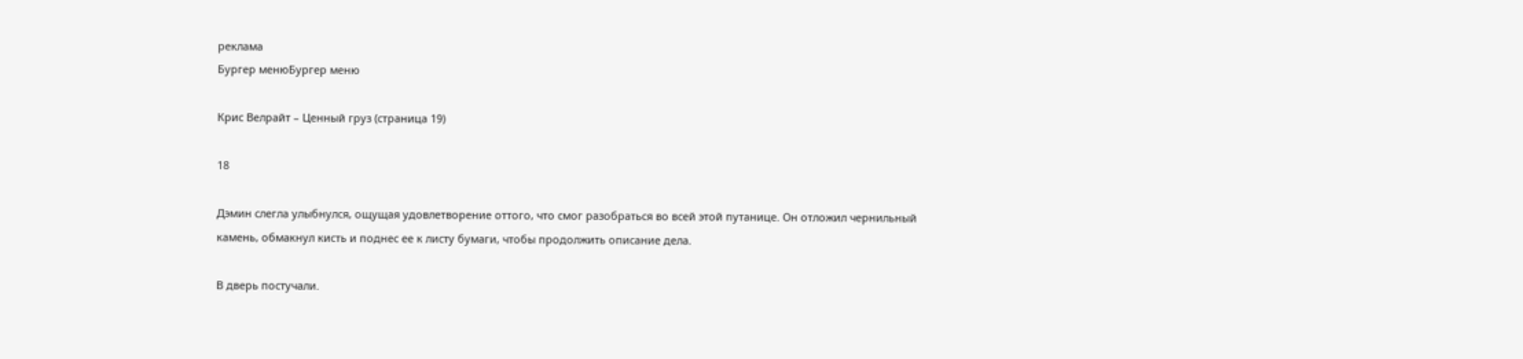реклама
Бургер менюБургер меню

Крис Велрайт – Ценный груз (страница 19)

18

Дэмин слегла улыбнулся, ощущая удовлетворение оттого, что смог разобраться во всей этой путанице. Он отложил чернильный камень, обмакнул кисть и поднес ее к листу бумаги, чтобы продолжить описание дела.

В дверь постучали.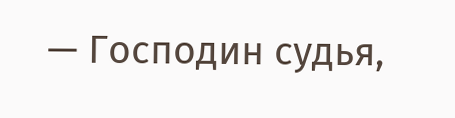— Господин судья,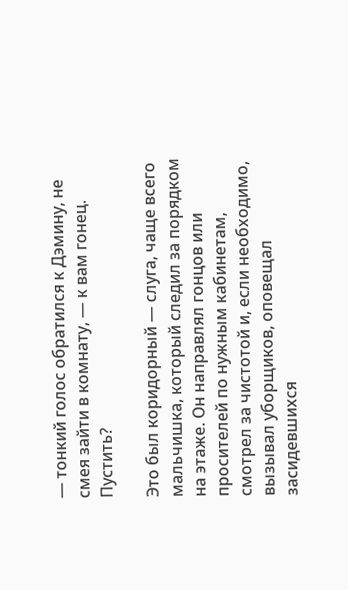— тонкий голос обратился к Дэмину, не смея зайти в комнату, — к вам гонец. Пустить?

Это был коридорный — слуга, чаще всего мальчишка, который следил за порядком на этаже. Он направлял гонцов или просителей по нужным кабинетам, смотрел за чистотой и, если необходимо, вызывал уборщиков, оповещал засидевшихся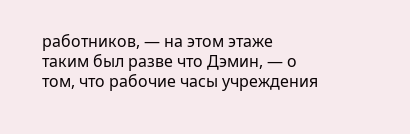работников, — на этом этаже таким был разве что Дэмин, — о том, что рабочие часы учреждения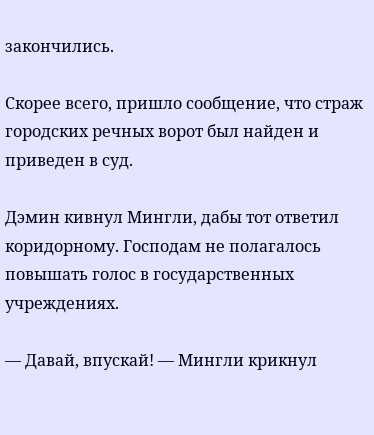закончились.

Скорее всего, пришло сообщение, что страж городских речных ворот был найден и приведен в суд.

Дэмин кивнул Мингли, дабы тот ответил коридорному. Господам не полагалось повышать голос в государственных учреждениях.

— Давай, впускай! — Мингли крикнул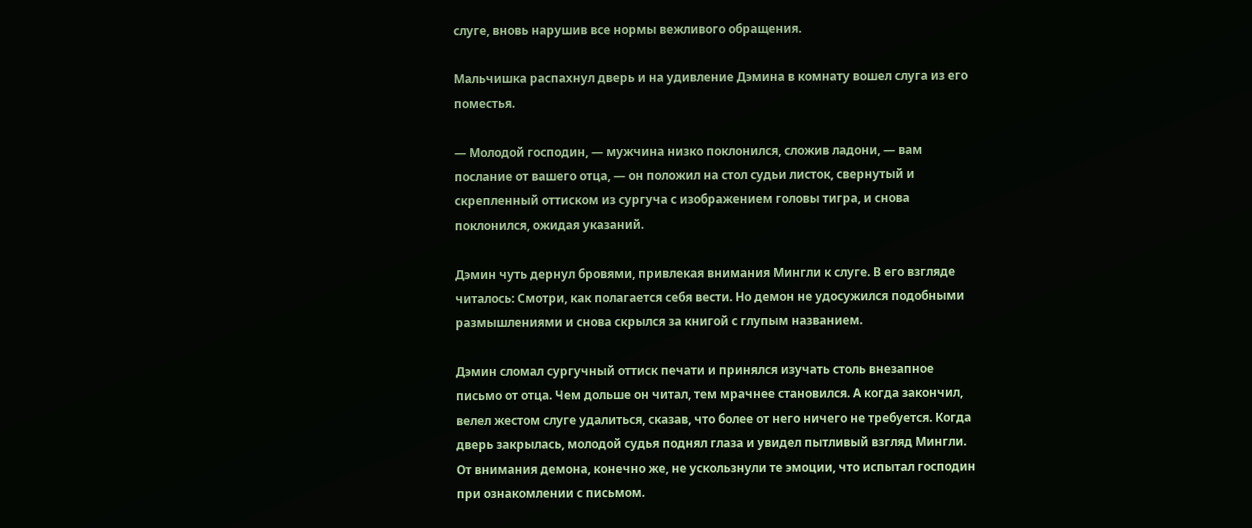слуге, вновь нарушив все нормы вежливого обращения.

Мальчишка распахнул дверь и на удивление Дэмина в комнату вошел слуга из его поместья.

— Молодой господин, — мужчина низко поклонился, сложив ладони, — вам послание от вашего отца, — он положил на стол судьи листок, свернутый и скрепленный оттиском из сургуча с изображением головы тигра, и снова поклонился, ожидая указаний.

Дэмин чуть дернул бровями, привлекая внимания Мингли к слуге. В его взгляде читалось: Смотри, как полагается себя вести. Но демон не удосужился подобными размышлениями и снова скрылся за книгой с глупым названием.

Дэмин сломал сургучный оттиск печати и принялся изучать столь внезапное письмо от отца. Чем дольше он читал, тем мрачнее становился. А когда закончил, велел жестом слуге удалиться, сказав, что более от него ничего не требуется. Когда дверь закрылась, молодой судья поднял глаза и увидел пытливый взгляд Мингли. От внимания демона, конечно же, не ускользнули те эмоции, что испытал господин при ознакомлении с письмом.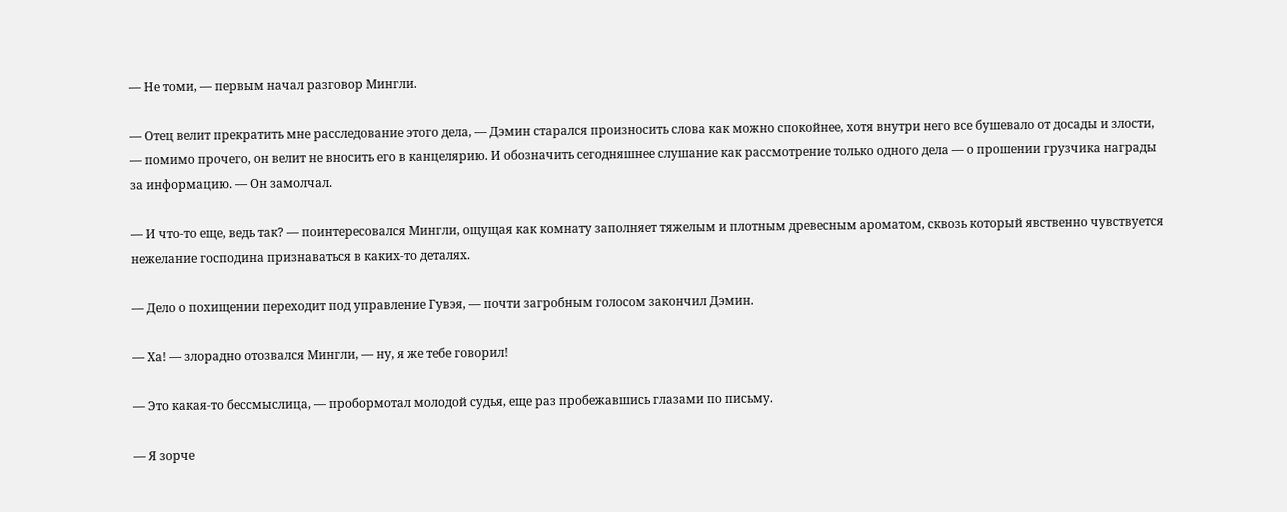— Не томи, — первым начал разговор Мингли.

— Отец велит прекратить мне расследование этого дела, — Дэмин старался произносить слова как можно спокойнее, хотя внутри него все бушевало от досады и злости, — помимо прочего, он велит не вносить его в канцелярию. И обозначить сегодняшнее слушание как рассмотрение только одного дела — о прошении грузчика награды за информацию. — Он замолчал.

— И что-то еще, ведь так? — поинтересовался Мингли, ощущая как комнату заполняет тяжелым и плотным древесным ароматом, сквозь который явственно чувствуется нежелание господина признаваться в каких-то деталях.

— Дело о похищении переходит под управление Гувэя, — почти загробным голосом закончил Дэмин.

— Ха! — злорадно отозвался Мингли, — ну, я же тебе говорил!

— Это какая-то бессмыслица, — пробормотал молодой судья, еще раз пробежавшись глазами по письму.

— Я зорче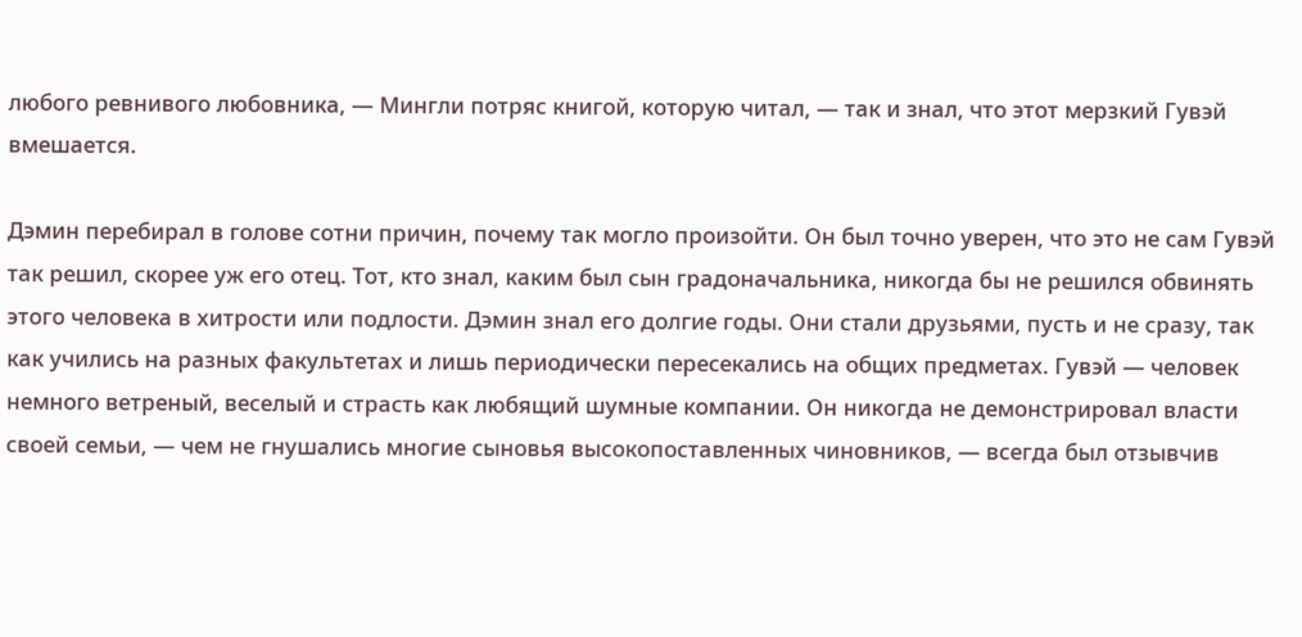любого ревнивого любовника, — Мингли потряс книгой, которую читал, — так и знал, что этот мерзкий Гувэй вмешается.

Дэмин перебирал в голове сотни причин, почему так могло произойти. Он был точно уверен, что это не сам Гувэй так решил, скорее уж его отец. Тот, кто знал, каким был сын градоначальника, никогда бы не решился обвинять этого человека в хитрости или подлости. Дэмин знал его долгие годы. Они стали друзьями, пусть и не сразу, так как учились на разных факультетах и лишь периодически пересекались на общих предметах. Гувэй — человек немного ветреный, веселый и страсть как любящий шумные компании. Он никогда не демонстрировал власти своей семьи, — чем не гнушались многие сыновья высокопоставленных чиновников, — всегда был отзывчив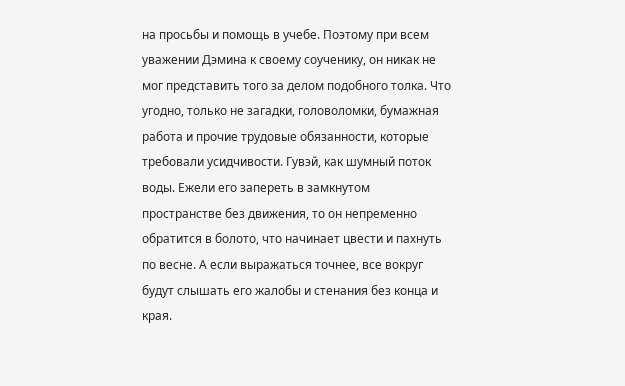на просьбы и помощь в учебе. Поэтому при всем уважении Дэмина к своему соученику, он никак не мог представить того за делом подобного толка. Что угодно, только не загадки, головоломки, бумажная работа и прочие трудовые обязанности, которые требовали усидчивости. Гувэй, как шумный поток воды. Ежели его запереть в замкнутом пространстве без движения, то он непременно обратится в болото, что начинает цвести и пахнуть по весне. А если выражаться точнее, все вокруг будут слышать его жалобы и стенания без конца и края.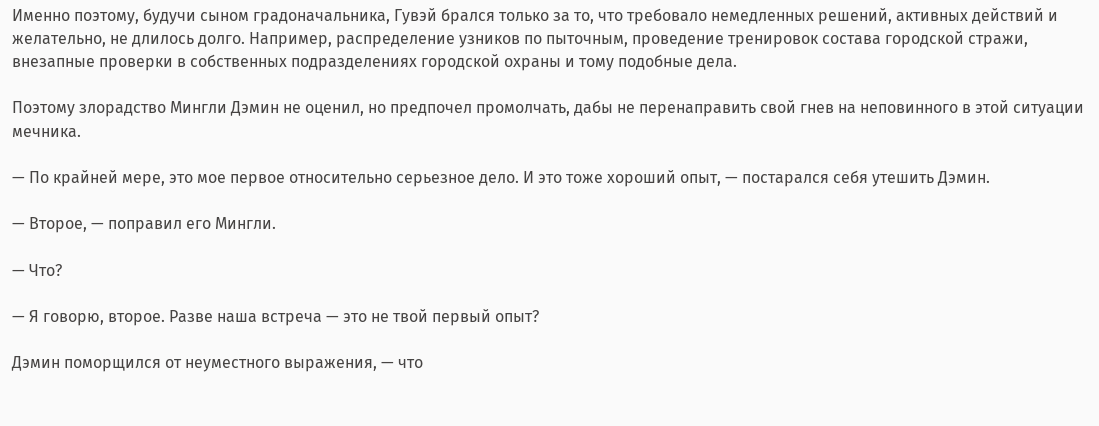Именно поэтому, будучи сыном градоначальника, Гувэй брался только за то, что требовало немедленных решений, активных действий и желательно, не длилось долго. Например, распределение узников по пыточным, проведение тренировок состава городской стражи, внезапные проверки в собственных подразделениях городской охраны и тому подобные дела.

Поэтому злорадство Мингли Дэмин не оценил, но предпочел промолчать, дабы не перенаправить свой гнев на неповинного в этой ситуации мечника.

— По крайней мере, это мое первое относительно серьезное дело. И это тоже хороший опыт, — постарался себя утешить Дэмин.

— Второе, — поправил его Мингли.

— Что?

— Я говорю, второе. Разве наша встреча — это не твой первый опыт?

Дэмин поморщился от неуместного выражения, — что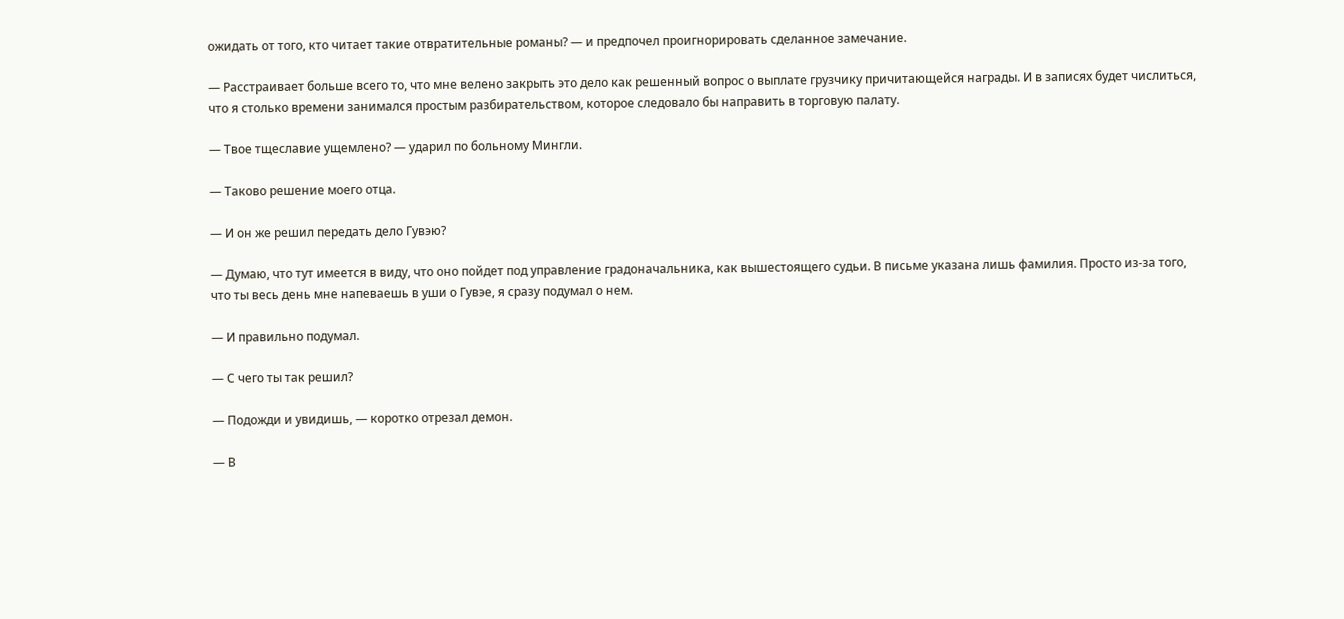ожидать от того, кто читает такие отвратительные романы? — и предпочел проигнорировать сделанное замечание.

— Расстраивает больше всего то, что мне велено закрыть это дело как решенный вопрос о выплате грузчику причитающейся награды. И в записях будет числиться, что я столько времени занимался простым разбирательством, которое следовало бы направить в торговую палату.

— Твое тщеславие ущемлено? — ударил по больному Мингли.

— Таково решение моего отца.

— И он же решил передать дело Гувэю?

— Думаю, что тут имеется в виду, что оно пойдет под управление градоначальника, как вышестоящего судьи. В письме указана лишь фамилия. Просто из-за того, что ты весь день мне напеваешь в уши о Гувэе, я сразу подумал о нем.

— И правильно подумал.

— С чего ты так решил?

— Подожди и увидишь, — коротко отрезал демон.

— В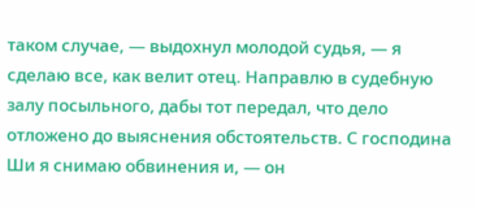таком случае, — выдохнул молодой судья, — я сделаю все, как велит отец. Направлю в судебную залу посыльного, дабы тот передал, что дело отложено до выяснения обстоятельств. С господина Ши я снимаю обвинения и, — он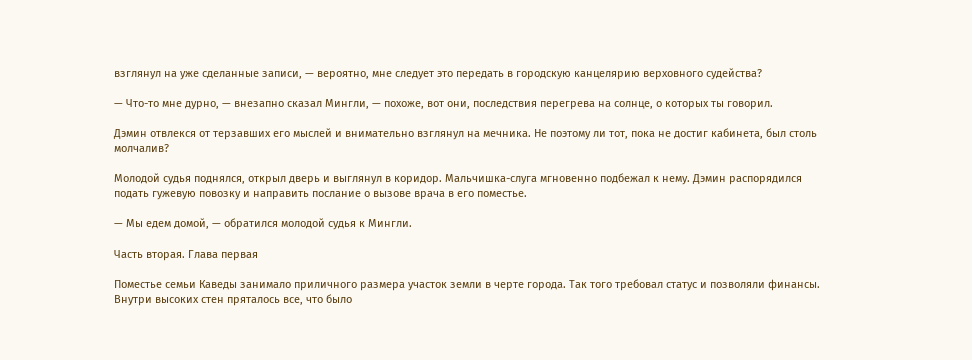взглянул на уже сделанные записи, — вероятно, мне следует это передать в городскую канцелярию верховного судейства?

— Что-то мне дурно, — внезапно сказал Мингли, — похоже, вот они, последствия перегрева на солнце, о которых ты говорил.

Дэмин отвлекся от терзавших его мыслей и внимательно взглянул на мечника. Не поэтому ли тот, пока не достиг кабинета, был столь молчалив?

Молодой судья поднялся, открыл дверь и выглянул в коридор. Мальчишка-слуга мгновенно подбежал к нему. Дэмин распорядился подать гужевую повозку и направить послание о вызове врача в его поместье.

— Мы едем домой, — обратился молодой судья к Мингли.

Часть вторая. Глава первая

Поместье семьи Каведы занимало приличного размера участок земли в черте города. Так того требовал статус и позволяли финансы. Внутри высоких стен пряталось все, что было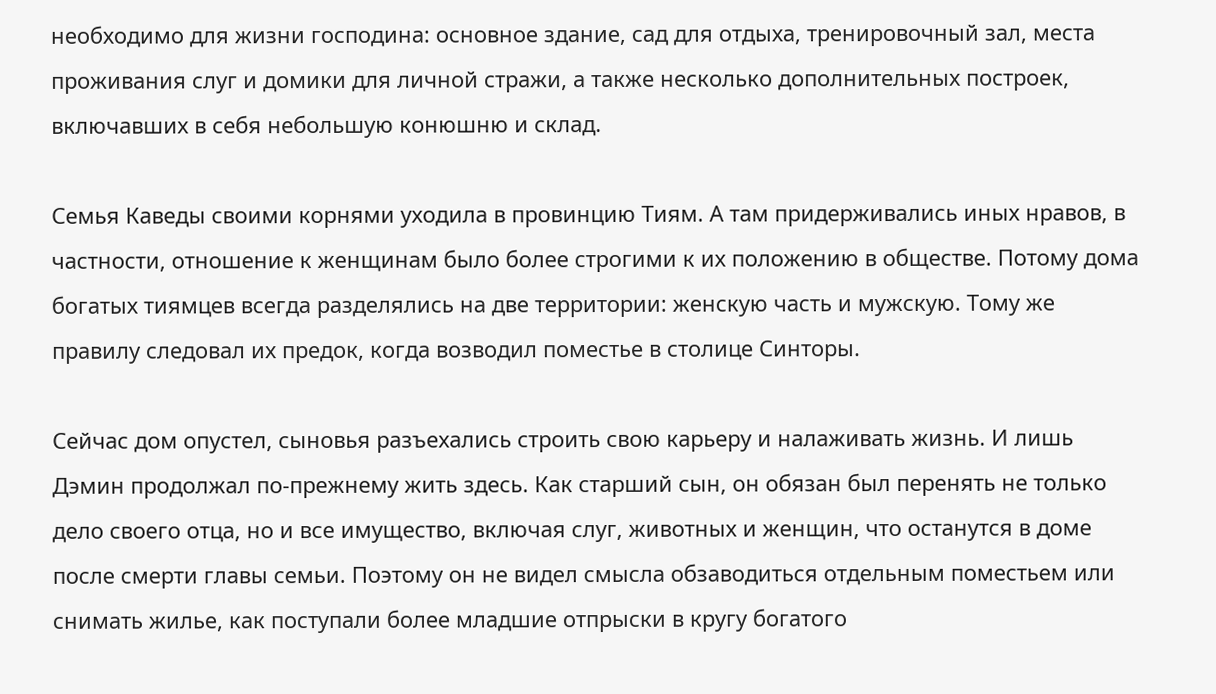необходимо для жизни господина: основное здание, сад для отдыха, тренировочный зал, места проживания слуг и домики для личной стражи, а также несколько дополнительных построек, включавших в себя небольшую конюшню и склад.

Семья Каведы своими корнями уходила в провинцию Тиям. А там придерживались иных нравов, в частности, отношение к женщинам было более строгими к их положению в обществе. Потому дома богатых тиямцев всегда разделялись на две территории: женскую часть и мужскую. Тому же правилу следовал их предок, когда возводил поместье в столице Синторы.

Сейчас дом опустел, сыновья разъехались строить свою карьеру и налаживать жизнь. И лишь Дэмин продолжал по-прежнему жить здесь. Как старший сын, он обязан был перенять не только дело своего отца, но и все имущество, включая слуг, животных и женщин, что останутся в доме после смерти главы семьи. Поэтому он не видел смысла обзаводиться отдельным поместьем или снимать жилье, как поступали более младшие отпрыски в кругу богатого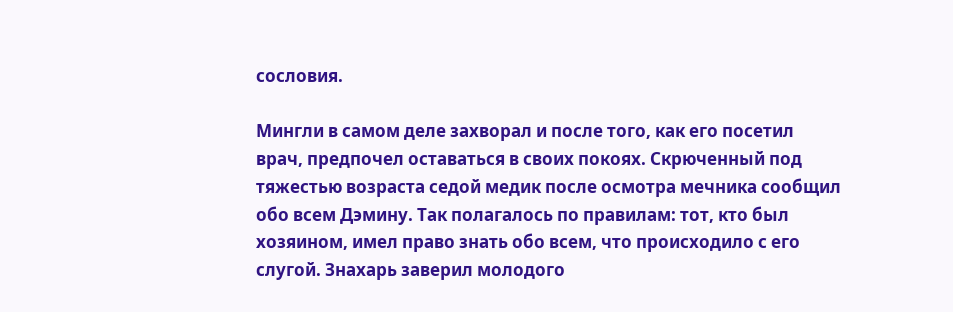сословия.

Мингли в самом деле захворал и после того, как его посетил врач, предпочел оставаться в своих покоях. Скрюченный под тяжестью возраста седой медик после осмотра мечника сообщил обо всем Дэмину. Так полагалось по правилам: тот, кто был хозяином, имел право знать обо всем, что происходило с его слугой. Знахарь заверил молодого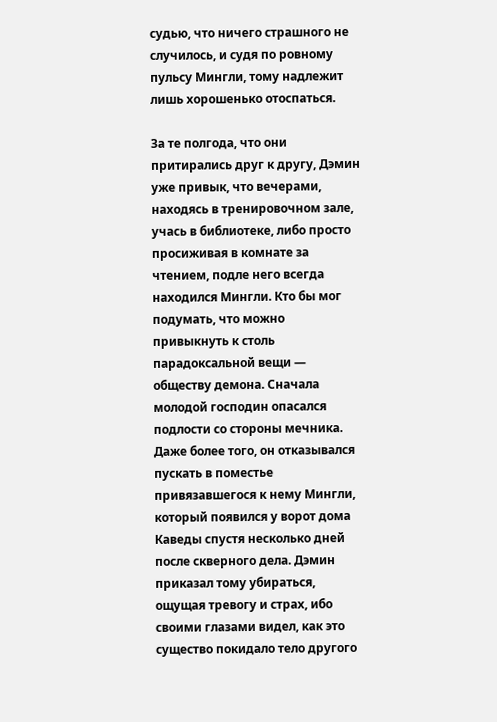судью, что ничего страшного не случилось, и судя по ровному пульсу Мингли, тому надлежит лишь хорошенько отоспаться.

За те полгода, что они притирались друг к другу, Дэмин уже привык, что вечерами, находясь в тренировочном зале, учась в библиотеке, либо просто просиживая в комнате за чтением, подле него всегда находился Мингли. Кто бы мог подумать, что можно привыкнуть к столь парадоксальной вещи — обществу демона. Сначала молодой господин опасался подлости со стороны мечника. Даже более того, он отказывался пускать в поместье привязавшегося к нему Мингли, который появился у ворот дома Каведы спустя несколько дней после скверного дела. Дэмин приказал тому убираться, ощущая тревогу и страх, ибо своими глазами видел, как это существо покидало тело другого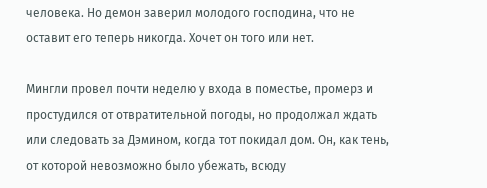человека. Но демон заверил молодого господина, что не оставит его теперь никогда. Хочет он того или нет.

Мингли провел почти неделю у входа в поместье, промерз и простудился от отвратительной погоды, но продолжал ждать или следовать за Дэмином, когда тот покидал дом. Он, как тень, от которой невозможно было убежать, всюду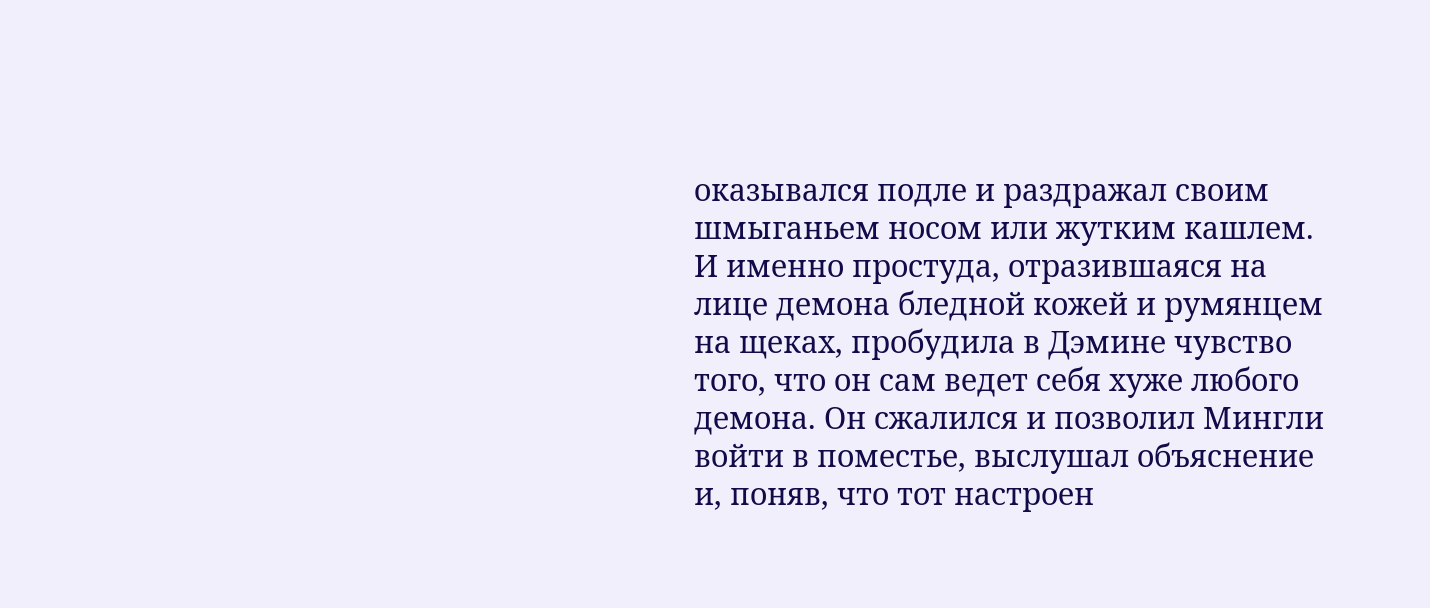оказывался подле и раздражал своим шмыганьем носом или жутким кашлем. И именно простуда, отразившаяся на лице демона бледной кожей и румянцем на щеках, пробудила в Дэмине чувство того, что он сам ведет себя хуже любого демона. Он сжалился и позволил Мингли войти в поместье, выслушал объяснение и, поняв, что тот настроен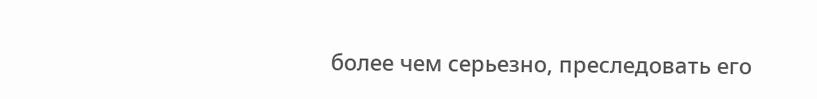более чем серьезно, преследовать его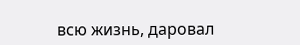всю жизнь, даровал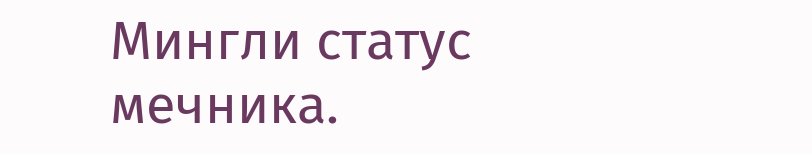Мингли статус мечника.